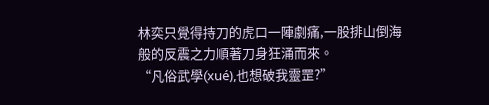林奕只覺得持刀的虎口一陣劇痛,一股排山倒海般的反震之力順著刀身狂涌而來。
“凡俗武學(xué),也想破我靈罡?”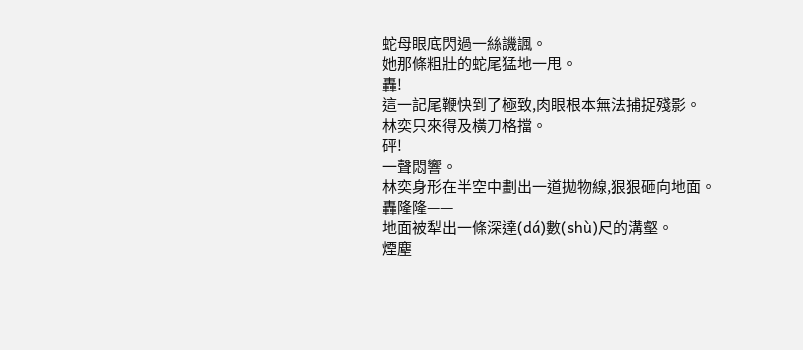蛇母眼底閃過一絲譏諷。
她那條粗壯的蛇尾猛地一甩。
轟!
這一記尾鞭快到了極致,肉眼根本無法捕捉殘影。
林奕只來得及橫刀格擋。
砰!
一聲悶響。
林奕身形在半空中劃出一道拋物線,狠狠砸向地面。
轟隆隆——
地面被犁出一條深達(dá)數(shù)尺的溝壑。
煙塵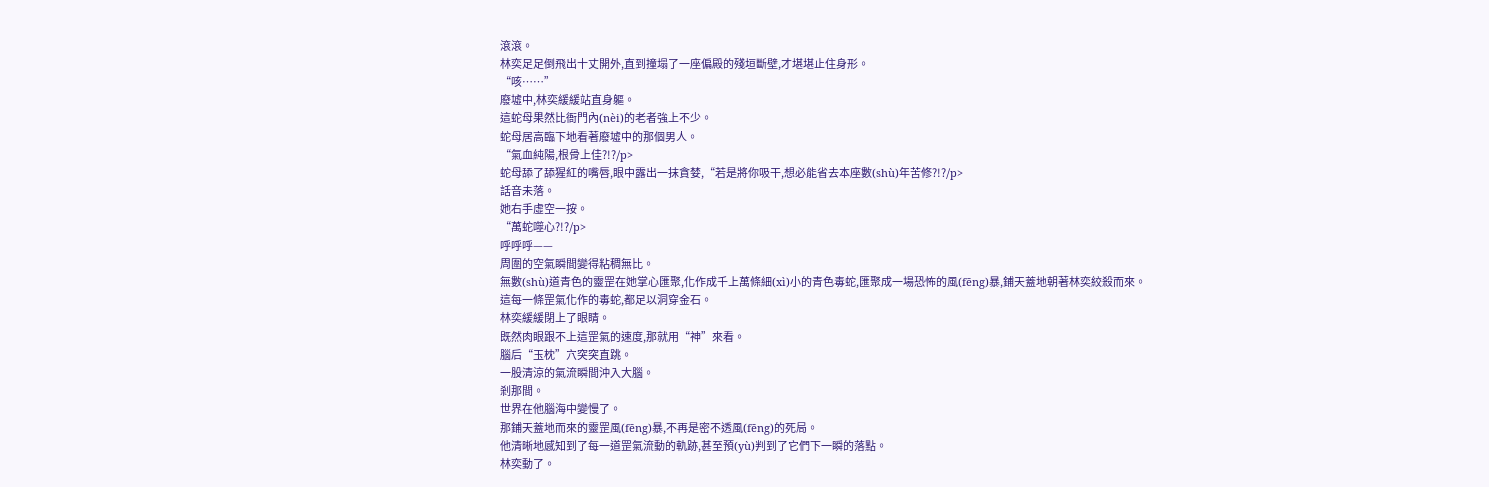滾滾。
林奕足足倒飛出十丈開外,直到撞塌了一座偏殿的殘垣斷壁,才堪堪止住身形。
“咳……”
廢墟中,林奕緩緩站直身軀。
這蛇母果然比衙門內(nèi)的老者強上不少。
蛇母居高臨下地看著廢墟中的那個男人。
“氣血純陽,根骨上佳?!?/p>
蛇母舔了舔猩紅的嘴唇,眼中露出一抹貪婪,“若是將你吸干,想必能省去本座數(shù)年苦修?!?/p>
話音未落。
她右手虛空一按。
“萬蛇噬心?!?/p>
呼呼呼——
周圍的空氣瞬間變得粘稠無比。
無數(shù)道青色的靈罡在她掌心匯聚,化作成千上萬條細(xì)小的青色毒蛇,匯聚成一場恐怖的風(fēng)暴,鋪天蓋地朝著林奕絞殺而來。
這每一條罡氣化作的毒蛇,都足以洞穿金石。
林奕緩緩閉上了眼睛。
既然肉眼跟不上這罡氣的速度,那就用“神”來看。
腦后“玉枕”穴突突直跳。
一股清涼的氣流瞬間沖入大腦。
剎那間。
世界在他腦海中變慢了。
那鋪天蓋地而來的靈罡風(fēng)暴,不再是密不透風(fēng)的死局。
他清晰地感知到了每一道罡氣流動的軌跡,甚至預(yù)判到了它們下一瞬的落點。
林奕動了。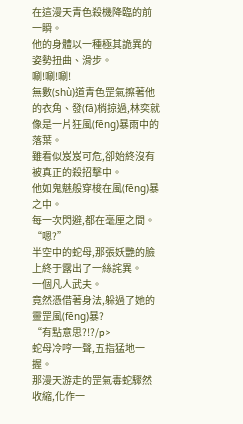在這漫天青色殺機降臨的前一瞬。
他的身體以一種極其詭異的姿勢扭曲、滑步。
唰!唰!唰!
無數(shù)道青色罡氣擦著他的衣角、發(fā)梢掠過,林奕就像是一片狂風(fēng)暴雨中的落葉。
雖看似岌岌可危,卻始終沒有被真正的殺招擊中。
他如鬼魅般穿梭在風(fēng)暴之中。
每一次閃避,都在毫厘之間。
“嗯?”
半空中的蛇母,那張妖艷的臉上終于露出了一絲詫異。
一個凡人武夫。
竟然憑借著身法,躲過了她的靈罡風(fēng)暴?
“有點意思?!?/p>
蛇母冷哼一聲,五指猛地一握。
那漫天游走的罡氣毒蛇驟然收縮,化作一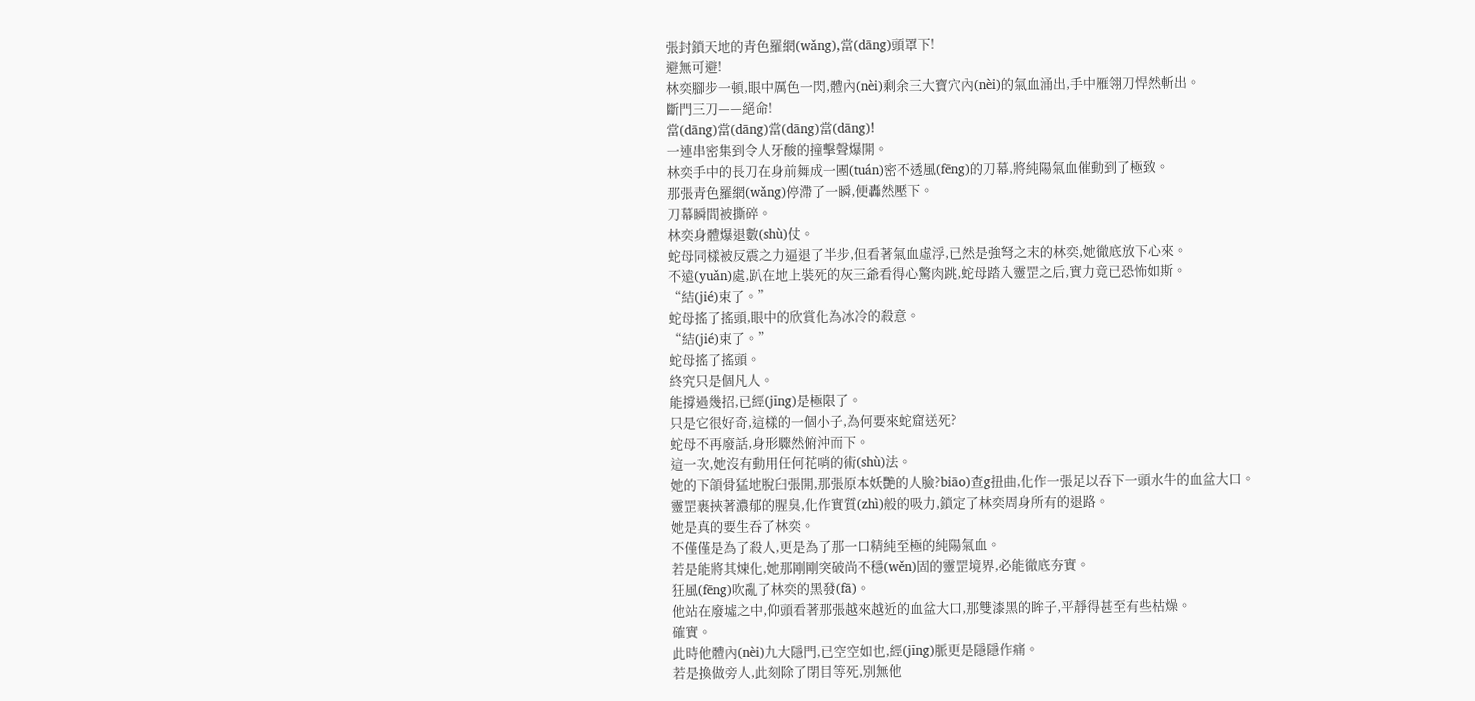張封鎖天地的青色羅網(wǎng),當(dāng)頭罩下!
避無可避!
林奕腳步一頓,眼中厲色一閃,體內(nèi)剩余三大寶穴內(nèi)的氣血涌出,手中雁翎刀悍然斬出。
斷門三刀——絕命!
當(dāng)當(dāng)當(dāng)當(dāng)!
一連串密集到令人牙酸的撞擊聲爆開。
林奕手中的長刀在身前舞成一團(tuán)密不透風(fēng)的刀幕,將純陽氣血催動到了極致。
那張青色羅網(wǎng)停滯了一瞬,便轟然壓下。
刀幕瞬間被撕碎。
林奕身體爆退數(shù)仗。
蛇母同樣被反震之力逼退了半步,但看著氣血虛浮,已然是強弩之末的林奕,她徹底放下心來。
不遠(yuǎn)處,趴在地上裝死的灰三爺看得心驚肉跳,蛇母踏入靈罡之后,實力竟已恐怖如斯。
“結(jié)束了。”
蛇母搖了搖頭,眼中的欣賞化為冰冷的殺意。
“結(jié)束了。”
蛇母搖了搖頭。
終究只是個凡人。
能撐過幾招,已經(jīng)是極限了。
只是它很好奇,這樣的一個小子,為何要來蛇窟送死?
蛇母不再廢話,身形驟然俯沖而下。
這一次,她沒有動用任何花哨的術(shù)法。
她的下頜骨猛地脫臼張開,那張原本妖艷的人臉?biāo)查g扭曲,化作一張足以吞下一頭水牛的血盆大口。
靈罡裹挾著濃郁的腥臭,化作實質(zhì)般的吸力,鎖定了林奕周身所有的退路。
她是真的要生吞了林奕。
不僅僅是為了殺人,更是為了那一口精純至極的純陽氣血。
若是能將其煉化,她那剛剛突破尚不穩(wěn)固的靈罡境界,必能徹底夯實。
狂風(fēng)吹亂了林奕的黑發(fā)。
他站在廢墟之中,仰頭看著那張越來越近的血盆大口,那雙漆黑的眸子,平靜得甚至有些枯燥。
確實。
此時他體內(nèi)九大隱門,已空空如也,經(jīng)脈更是隱隱作痛。
若是換做旁人,此刻除了閉目等死,別無他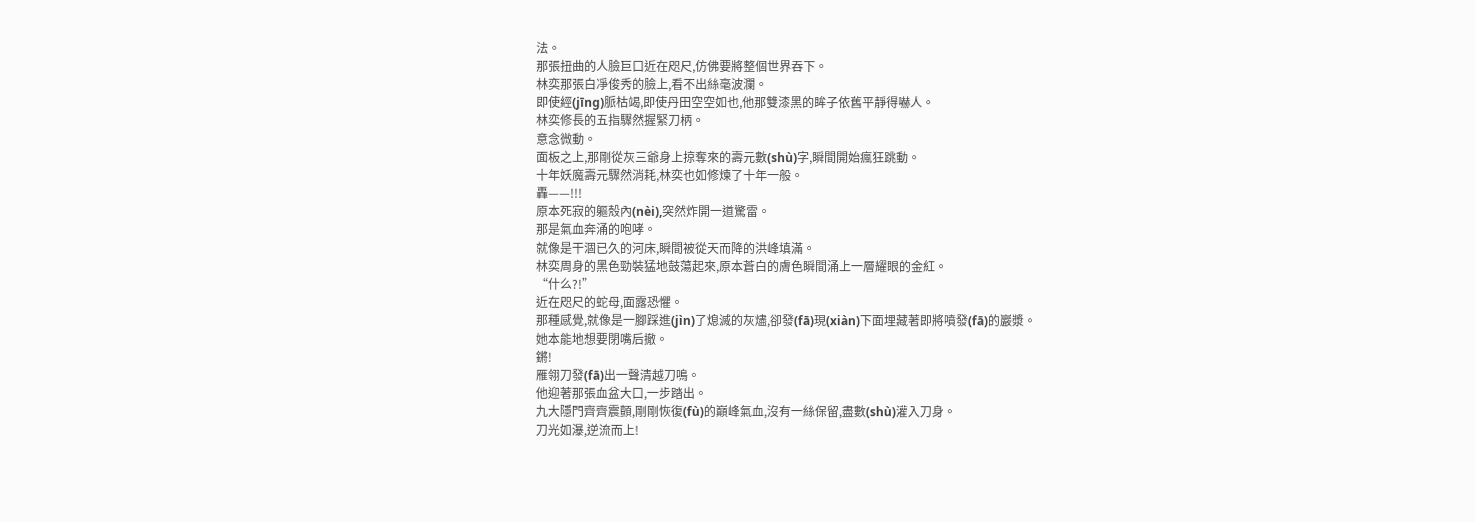法。
那張扭曲的人臉巨口近在咫尺,仿佛要將整個世界吞下。
林奕那張白凈俊秀的臉上,看不出絲毫波瀾。
即使經(jīng)脈枯竭,即使丹田空空如也,他那雙漆黑的眸子依舊平靜得嚇人。
林奕修長的五指驟然握緊刀柄。
意念微動。
面板之上,那剛從灰三爺身上掠奪來的壽元數(shù)字,瞬間開始瘋狂跳動。
十年妖魔壽元驟然消耗,林奕也如修煉了十年一般。
轟——!!!
原本死寂的軀殼內(nèi),突然炸開一道驚雷。
那是氣血奔涌的咆哮。
就像是干涸已久的河床,瞬間被從天而降的洪峰填滿。
林奕周身的黑色勁裝猛地鼓蕩起來,原本蒼白的膚色瞬間涌上一層耀眼的金紅。
“什么?!”
近在咫尺的蛇母,面露恐懼。
那種感覺,就像是一腳踩進(jìn)了熄滅的灰燼,卻發(fā)現(xiàn)下面埋藏著即將噴發(fā)的巖漿。
她本能地想要閉嘴后撤。
鏘!
雁翎刀發(fā)出一聲清越刀鳴。
他迎著那張血盆大口,一步踏出。
九大隱門齊齊震顫,剛剛恢復(fù)的巔峰氣血,沒有一絲保留,盡數(shù)灌入刀身。
刀光如瀑,逆流而上!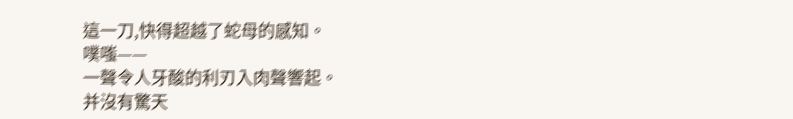這一刀,快得超越了蛇母的感知。
噗嗤——
一聲令人牙酸的利刃入肉聲響起。
并沒有驚天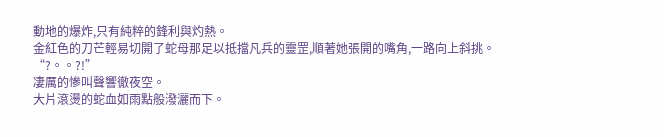動地的爆炸,只有純粹的鋒利與灼熱。
金紅色的刀芒輕易切開了蛇母那足以抵擋凡兵的靈罡,順著她張開的嘴角,一路向上斜挑。
“?。。?!”
凄厲的慘叫聲響徹夜空。
大片滾燙的蛇血如雨點般潑灑而下。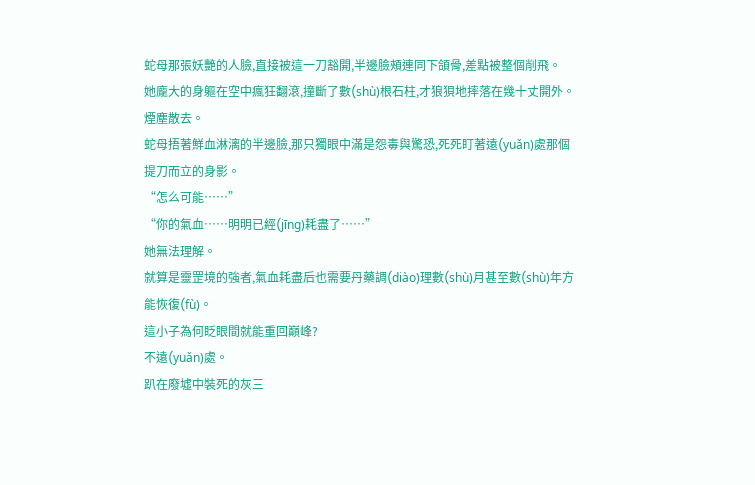蛇母那張妖艷的人臉,直接被這一刀豁開,半邊臉頰連同下頜骨,差點被整個削飛。
她龐大的身軀在空中瘋狂翻滾,撞斷了數(shù)根石柱,才狼狽地摔落在幾十丈開外。
煙塵散去。
蛇母捂著鮮血淋漓的半邊臉,那只獨眼中滿是怨毒與驚恐,死死盯著遠(yuǎn)處那個提刀而立的身影。
“怎么可能……”
“你的氣血……明明已經(jīng)耗盡了……”
她無法理解。
就算是靈罡境的強者,氣血耗盡后也需要丹藥調(diào)理數(shù)月甚至數(shù)年方能恢復(fù)。
這小子為何眨眼間就能重回巔峰?
不遠(yuǎn)處。
趴在廢墟中裝死的灰三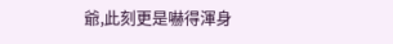爺,此刻更是嚇得渾身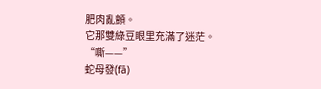肥肉亂顫。
它那雙綠豆眼里充滿了迷茫。
“嘶——”
蛇母發(fā)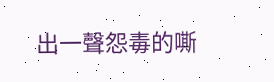出一聲怨毒的嘶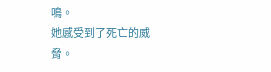鳴。
她感受到了死亡的威脅。